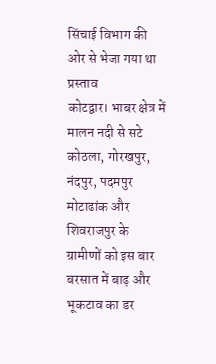सिंचाई विभाग की ओर से भेजा गया था प्रस्ताव
कोटद्वार। भाबर क्षेत्र में मालन नदी से सटे कोठला, गोरखपुर, नंदपुर, पदमपुर मोटाढांक और शिवराजपुर के ग्रामीणों को इस बार बरसात में बाढ़ और भूकटाव का डर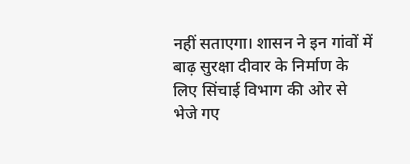नहीं सताएगा। शासन ने इन गांवों में बाढ़ सुरक्षा दीवार के निर्माण के लिए सिंचाई विभाग की ओर से भेजे गए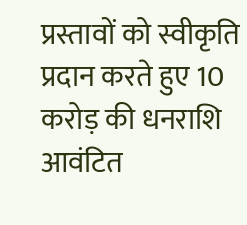प्रस्तावों को स्वीकृति प्रदान करते हुए 10 करोड़ की धनराशि आवंटित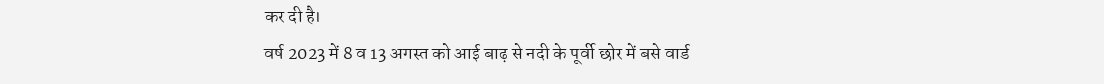कर दी है।
वर्ष 2023 में 8 व 13 अगस्त को आई बाढ़ से नदी के पूर्वी छोर में बसे वार्ड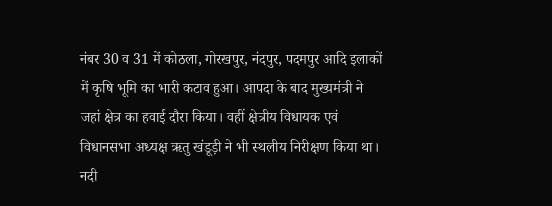नंबर 30 व 31 में कोठला, गोरखपुर, नंदपुर, पदमपुर आदि इलाकों में कृषि भूमि का भारी कटाव हुआ। आपदा के बाद मुख्यमंत्री ने जहां क्षेत्र का हवाई दौरा किया। वहीं क्षेत्रीय विधायक एवं विधानसभा अध्यक्ष ऋतु खंडूड़ी ने भी स्थलीय निरीक्षण किया था।
नदी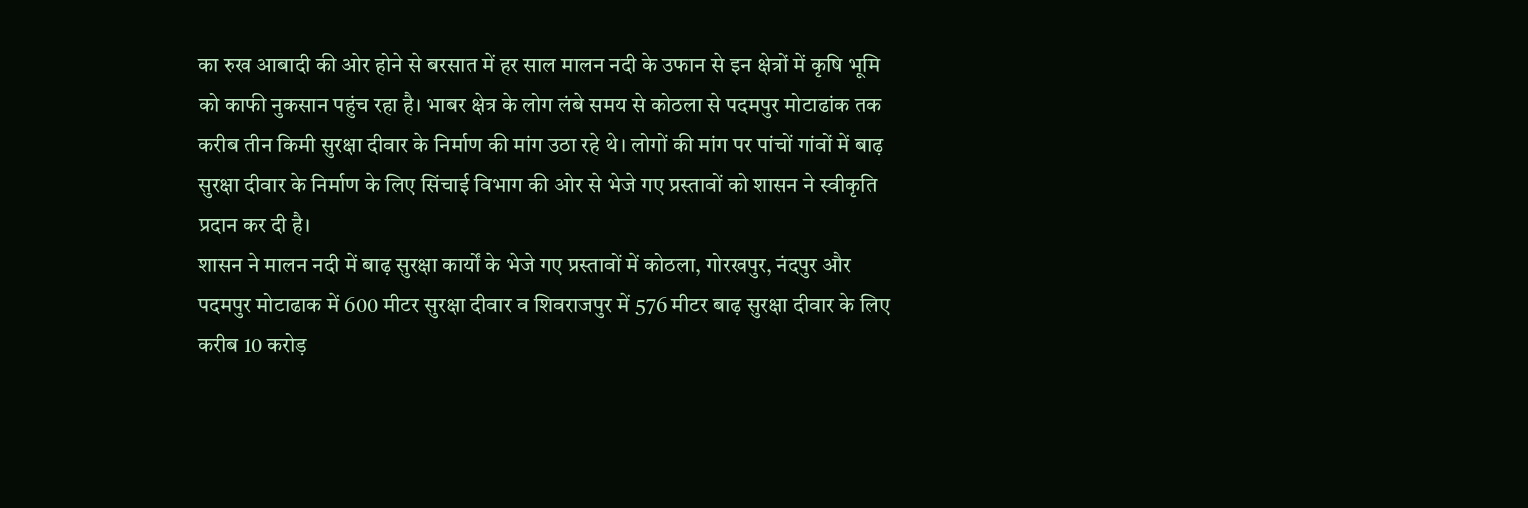का रुख आबादी की ओर होने से बरसात में हर साल मालन नदी के उफान से इन क्षेत्रों में कृषि भूमि को काफी नुकसान पहुंच रहा है। भाबर क्षेत्र के लोग लंबे समय से कोठला से पदमपुर मोटाढांक तक करीब तीन किमी सुरक्षा दीवार के निर्माण की मांग उठा रहे थे। लोगों की मांग पर पांचों गांवों में बाढ़ सुरक्षा दीवार के निर्माण के लिए सिंचाई विभाग की ओर से भेजे गए प्रस्तावों को शासन ने स्वीकृति प्रदान कर दी है।
शासन ने मालन नदी में बाढ़ सुरक्षा कार्यों के भेजे गए प्रस्तावों में कोठला, गोरखपुर, नंदपुर और पदमपुर मोटाढाक में 600 मीटर सुरक्षा दीवार व शिवराजपुर में 576 मीटर बाढ़ सुरक्षा दीवार के लिए करीब 10 करोड़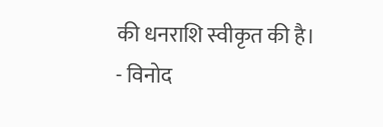की धनराशि स्वीकृत की है।
- विनोद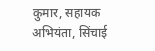कुमार, सहायक अभियंता, सिंचाई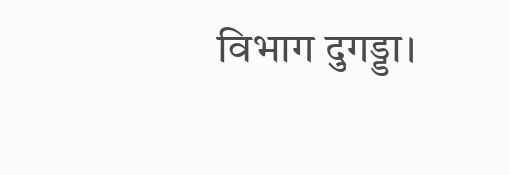विभाग दुगड्डा।